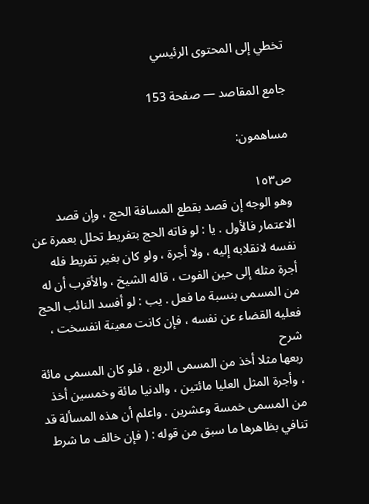تخطي إلى المحتوى الرئيسي

جامع المقاصد — صفحة 153

مساهمون:

ص١٥٣
وهو الوجه إن قصد بقطع المسافة الحج ، وإن قصد الاعتمار فالأول . يا : لو فاته الحج بتفريط تحلل بعمرة عن نفسه لانقلابه إليه ، ولا أجرة ، ولو كان بغير تفريط فله أجرة مثله إلى حين الفوت ، قاله الشيخ ، والأقرب أن له من المسمى بنسبة ما فعل . يب : لو أفسد النائب الحج فعليه القضاء عن نفسه ، فإن كانت معينة انفسخت ،
شرح
ربعها مثلا أخذ من المسمى الربع ، فلو كان المسمى مائة ، وأجرة المثل العليا مائتين ، والدنيا مائة وخمسين أخذ من المسمى خمسة وعشرين . واعلم أن هذه المسألة قد تنافي بظاهرها ما سبق من قوله : ( فإن خالف ما شرط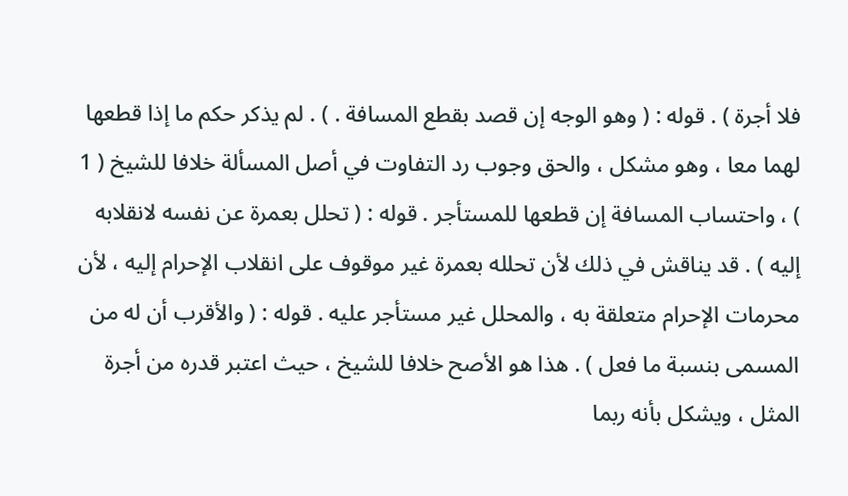فلا أجرة ) . قوله : ( وهو الوجه إن قصد بقطع المسافة . ) . لم يذكر حكم ما إذا قطعها لهما معا ، وهو مشكل ، والحق وجوب رد التفاوت في أصل المسألة خلافا للشيخ ( 1 ) ، واحتساب المسافة إن قطعها للمستأجر . قوله : ( تحلل بعمرة عن نفسه لانقلابه إليه ) . قد يناقش في ذلك لأن تحلله بعمرة غير موقوف على انقلاب الإحرام إليه ، لأن محرمات الإحرام متعلقة به ، والمحلل غير مستأجر عليه . قوله : ( والأقرب أن له من المسمى بنسبة ما فعل ) . هذا هو الأصح خلافا للشيخ ، حيث اعتبر قدره من أجرة المثل ، ويشكل بأنه ربما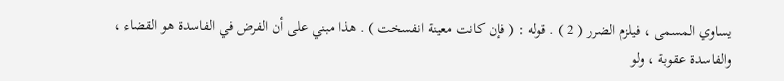يساوي المسمى ، فيلزم الضرر ( 2 ) . قوله : ( فإن كانت معينة انفسخت ) . هذا مبني على أن الفرض في الفاسدة هو القضاء ، والفاسدة عقوبة ، ولو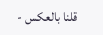قلنا بالعكس -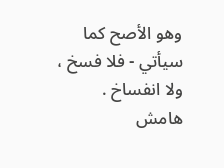وهو الأصح كما سيأتي - فلا فسخ ، ولا انفساخ .
هامش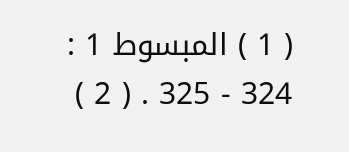( 1 ) المبسوط 1 : 324 - 325 . ( 2 )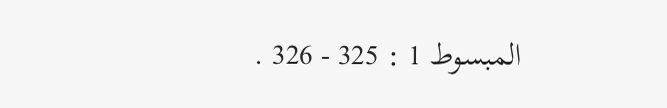المبسوط 1 : 325 - 326 .